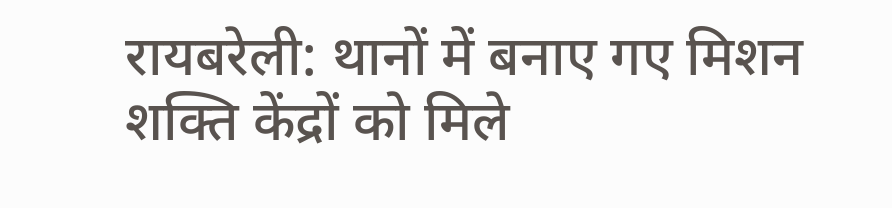रायबरेली: थानों में बनाए गए मिशन शक्ति केंद्रों को मिले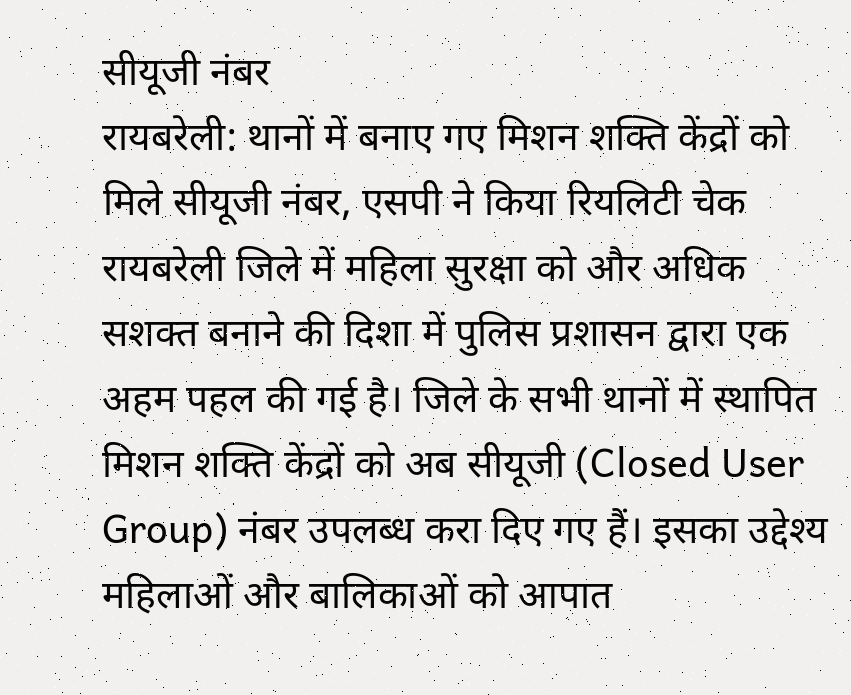सीयूजी नंबर
रायबरेली: थानों में बनाए गए मिशन शक्ति केंद्रों को मिले सीयूजी नंबर, एसपी ने किया रियलिटी चेक
रायबरेली जिले में महिला सुरक्षा को और अधिक सशक्त बनाने की दिशा में पुलिस प्रशासन द्वारा एक अहम पहल की गई है। जिले के सभी थानों में स्थापित मिशन शक्ति केंद्रों को अब सीयूजी (Closed User Group) नंबर उपलब्ध करा दिए गए हैं। इसका उद्देश्य महिलाओं और बालिकाओं को आपात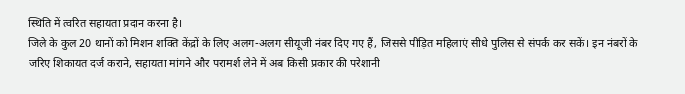स्थिति में त्वरित सहायता प्रदान करना है।
जिले के कुल 20 थानों को मिशन शक्ति केंद्रों के लिए अलग-अलग सीयूजी नंबर दिए गए हैं, जिससे पीड़ित महिलाएं सीधे पुलिस से संपर्क कर सकें। इन नंबरों के जरिए शिकायत दर्ज कराने, सहायता मांगने और परामर्श लेने में अब किसी प्रकार की परेशानी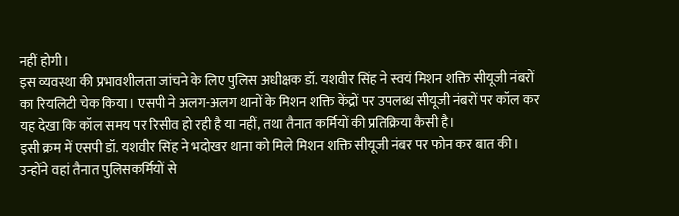नहीं होगी।
इस व्यवस्था की प्रभावशीलता जांचने के लिए पुलिस अधीक्षक डॉ. यशवीर सिंह ने स्वयं मिशन शक्ति सीयूजी नंबरों का रियलिटी चेक किया। एसपी ने अलग-अलग थानों के मिशन शक्ति केंद्रों पर उपलब्ध सीयूजी नंबरों पर कॉल कर यह देखा कि कॉल समय पर रिसीव हो रही है या नहीं, तथा तैनात कर्मियों की प्रतिक्रिया कैसी है।
इसी क्रम में एसपी डॉ. यशवीर सिंह ने भदोखर थाना को मिले मिशन शक्ति सीयूजी नंबर पर फोन कर बात की। उन्होंने वहां तैनात पुलिसकर्मियों से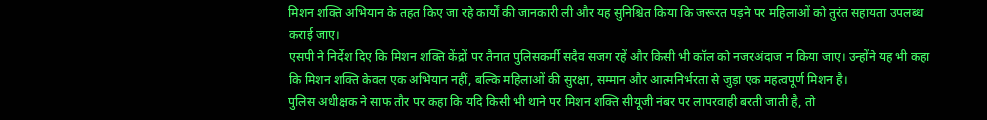मिशन शक्ति अभियान के तहत किए जा रहे कार्यों की जानकारी ली और यह सुनिश्चित किया कि जरूरत पड़ने पर महिलाओं को तुरंत सहायता उपलब्ध कराई जाए।
एसपी ने निर्देश दिए कि मिशन शक्ति केंद्रों पर तैनात पुलिसकर्मी सदैव सजग रहें और किसी भी कॉल को नजरअंदाज न किया जाए। उन्होंने यह भी कहा कि मिशन शक्ति केवल एक अभियान नहीं, बल्कि महिलाओं की सुरक्षा, सम्मान और आत्मनिर्भरता से जुड़ा एक महत्वपूर्ण मिशन है।
पुलिस अधीक्षक ने साफ तौर पर कहा कि यदि किसी भी थाने पर मिशन शक्ति सीयूजी नंबर पर लापरवाही बरती जाती है, तो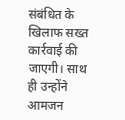संबंधित के खिलाफ सख्त कार्रवाई की जाएगी। साथ ही उन्होंने आमजन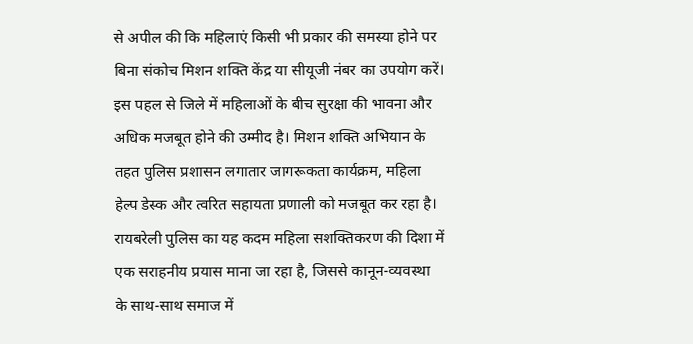से अपील की कि महिलाएं किसी भी प्रकार की समस्या होने पर बिना संकोच मिशन शक्ति केंद्र या सीयूजी नंबर का उपयोग करें।
इस पहल से जिले में महिलाओं के बीच सुरक्षा की भावना और अधिक मजबूत होने की उम्मीद है। मिशन शक्ति अभियान के तहत पुलिस प्रशासन लगातार जागरूकता कार्यक्रम, महिला हेल्प डेस्क और त्वरित सहायता प्रणाली को मजबूत कर रहा है।
रायबरेली पुलिस का यह कदम महिला सशक्तिकरण की दिशा में एक सराहनीय प्रयास माना जा रहा है, जिससे कानून-व्यवस्था के साथ-साथ समाज में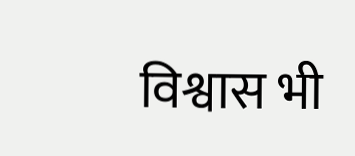विश्वास भी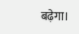बढ़ेगा।